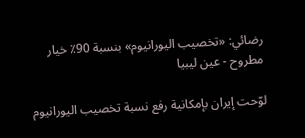رضائي: «تخصيب اليورانيوم» بنسبة 90٪ خيار مطروح - عين ليبيا

لوّحت إيران بإمكانية رفع نسبة تخصيب اليورانيوم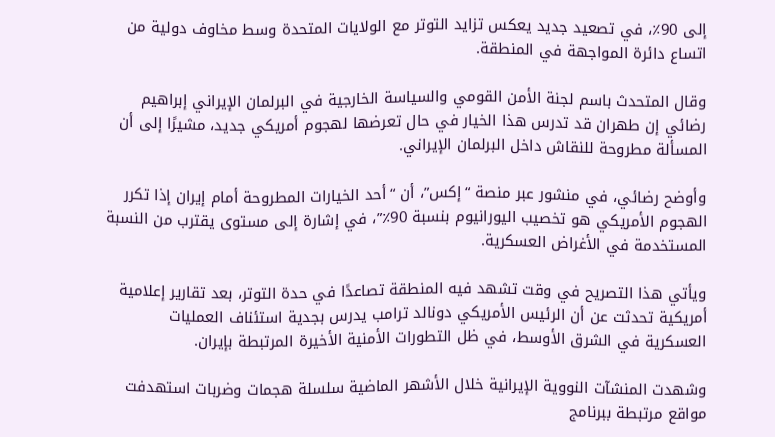إلى 90٪، في تصعيد جديد يعكس تزايد التوتر مع الولايات المتحدة وسط مخاوف دولية من اتساع دائرة المواجهة في المنطقة.

وقال المتحدث باسم لجنة الأمن القومي والسياسة الخارجية في البرلمان الإيراني إبراهيم رضائي إن طهران قد تدرس هذا الخيار في حال تعرضها لهجوم أمريكي جديد، مشيرًا إلى أن المسألة مطروحة للنقاش داخل البرلمان الإيراني.

وأوضح رضائي، في منشور عبر منصة “إكس”، أن “أحد الخيارات المطروحة أمام إيران إذا تكرر الهجوم الأمريكي هو تخصيب اليورانيوم بنسبة 90٪”، في إشارة إلى مستوى يقترب من النسبة المستخدمة في الأغراض العسكرية.

ويأتي هذا التصريح في وقت تشهد فيه المنطقة تصاعدًا في حدة التوتر، بعد تقارير إعلامية أمريكية تحدثت عن أن الرئيس الأمريكي دونالد ترامب يدرس بجدية استئناف العمليات العسكرية في الشرق الأوسط، في ظل التطورات الأمنية الأخيرة المرتبطة بإيران.

وشهدت المنشآت النووية الإيرانية خلال الأشهر الماضية سلسلة هجمات وضربات استهدفت مواقع مرتبطة ببرنامج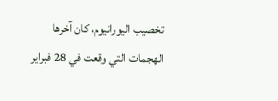تخصيب اليورانيوم، كان آخرها الهجمات التي وقعت في 28 فبراير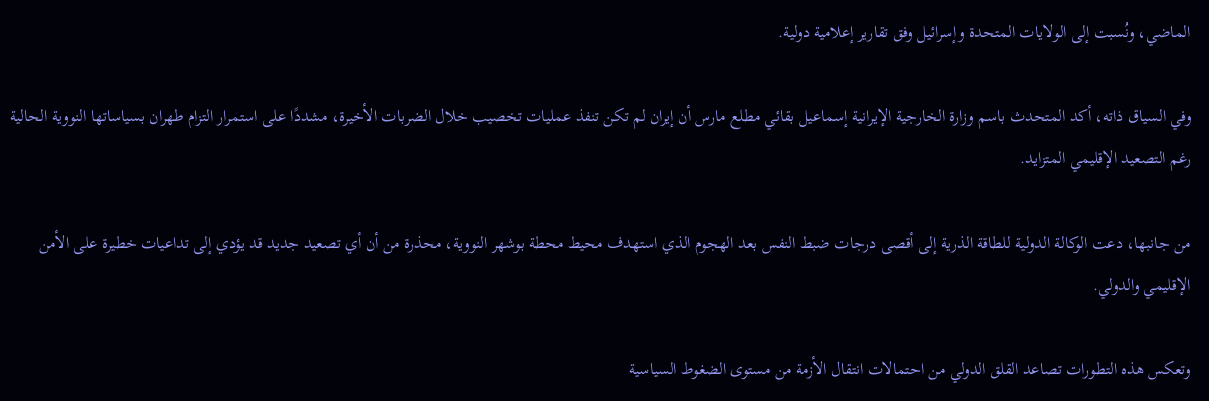الماضي، ونُسبت إلى الولايات المتحدة وإسرائيل وفق تقارير إعلامية دولية.

وفي السياق ذاته، أكد المتحدث باسم وزارة الخارجية الإيرانية إسماعيل بقائي مطلع مارس أن إيران لم تكن تنفذ عمليات تخصيب خلال الضربات الأخيرة، مشددًا على استمرار التزام طهران بسياساتها النووية الحالية رغم التصعيد الإقليمي المتزايد.

من جانبها، دعت الوكالة الدولية للطاقة الذرية إلى أقصى درجات ضبط النفس بعد الهجوم الذي استهدف محيط محطة بوشهر النووية، محذرة من أن أي تصعيد جديد قد يؤدي إلى تداعيات خطيرة على الأمن الإقليمي والدولي.

وتعكس هذه التطورات تصاعد القلق الدولي من احتمالات انتقال الأزمة من مستوى الضغوط السياسية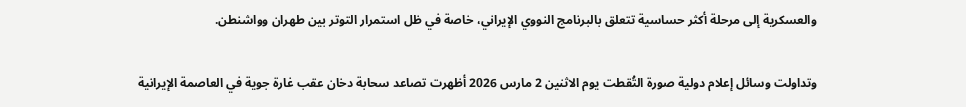والعسكرية إلى مرحلة أكثر حساسية تتعلق بالبرنامج النووي الإيراني، خاصة في ظل استمرار التوتر بين طهران وواشنطن.

وتداولت وسائل إعلام دولية صورة التُقطت يوم الاثنين 2 مارس 2026 أظهرت تصاعد سحابة دخان عقب غارة جوية في العاصمة الإيرانية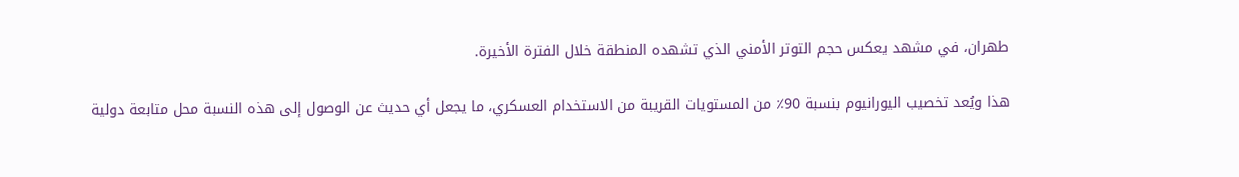طهران، في مشهد يعكس حجم التوتر الأمني الذي تشهده المنطقة خلال الفترة الأخيرة.

هذا ويُعد تخصيب اليورانيوم بنسبة 90٪ من المستويات القريبة من الاستخدام العسكري، ما يجعل أي حديث عن الوصول إلى هذه النسبة محل متابعة دولية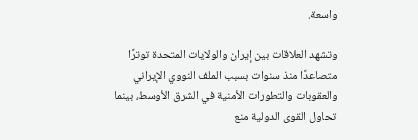واسعة.

وتشهد العلاقات بين إيران والولايات المتحدة توترًا متصاعدًا منذ سنوات بسبب الملف النووي الإيراني والعقوبات والتطورات الأمنية في الشرق الأوسط، بينما تحاول القوى الدولية منع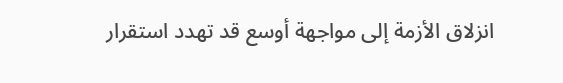انزلاق الأزمة إلى مواجهة أوسع قد تهدد استقرار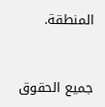المنطقة.



جميع الحقوق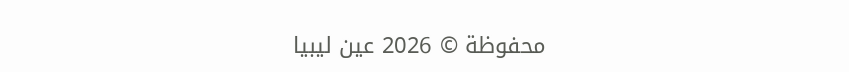محفوظة © 2026 عين ليبيا